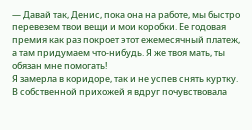— Давай так, Денис, пока она на работе, мы быстро перевезем твои вещи и мои коробки. Ее годовая премия как раз покроет этот ежемесячный платеж, а там придумаем что-нибудь. Я же твоя мать, ты обязан мне помогать!
Я замерла в коридоре, так и не успев снять куртку. В собственной прихожей я вдруг почувствовала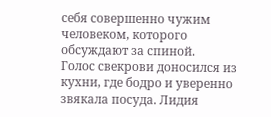себя совершенно чужим человеком, которого обсуждают за спиной.
Голос свекрови доносился из кухни, где бодро и уверенно звякала посуда. Лидия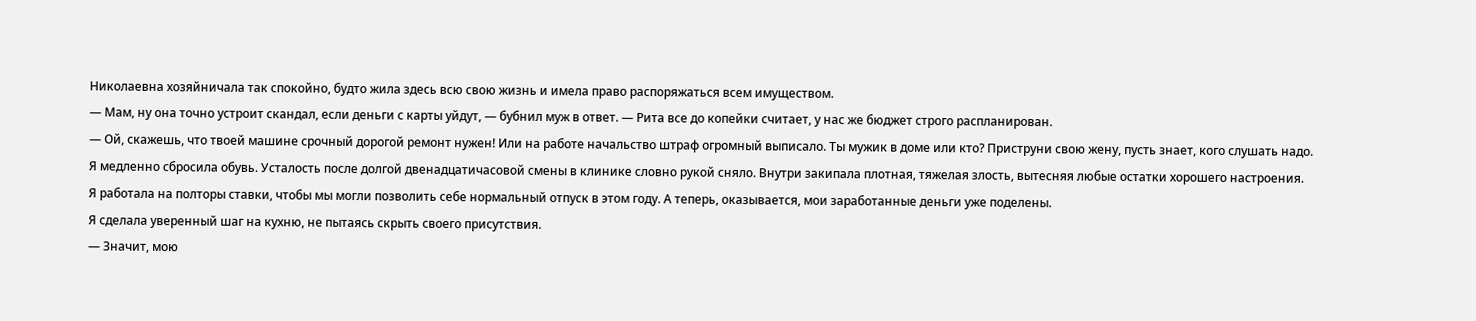Николаевна хозяйничала так спокойно, будто жила здесь всю свою жизнь и имела право распоряжаться всем имуществом.
— Мам, ну она точно устроит скандал, если деньги с карты уйдут, — бубнил муж в ответ. — Рита все до копейки считает, у нас же бюджет строго распланирован.
— Ой, скажешь, что твоей машине срочный дорогой ремонт нужен! Или на работе начальство штраф огромный выписало. Ты мужик в доме или кто? Приструни свою жену, пусть знает, кого слушать надо.
Я медленно сбросила обувь. Усталость после долгой двенадцатичасовой смены в клинике словно рукой сняло. Внутри закипала плотная, тяжелая злость, вытесняя любые остатки хорошего настроения.
Я работала на полторы ставки, чтобы мы могли позволить себе нормальный отпуск в этом году. А теперь, оказывается, мои заработанные деньги уже поделены.
Я сделала уверенный шаг на кухню, не пытаясь скрыть своего присутствия.
— Значит, мою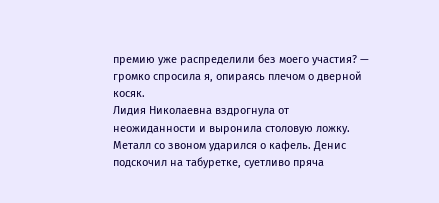премию уже распределили без моего участия? — громко спросила я, опираясь плечом о дверной косяк.
Лидия Николаевна вздрогнула от неожиданности и выронила столовую ложку. Металл со звоном ударился о кафель. Денис подскочил на табуретке, суетливо пряча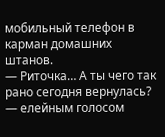мобильный телефон в карман домашних штанов.
— Риточка… А ты чего так рано сегодня вернулась? — елейным голосом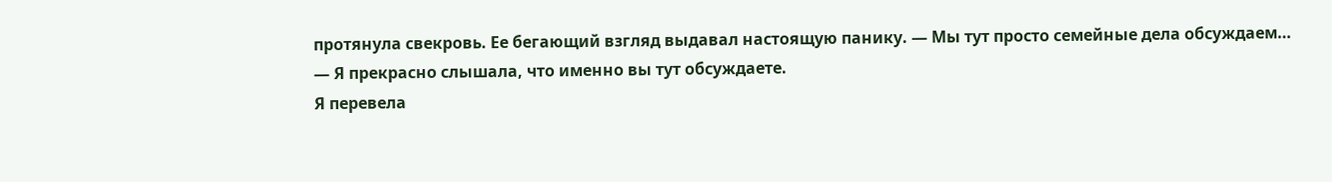протянула свекровь. Ее бегающий взгляд выдавал настоящую панику. — Мы тут просто семейные дела обсуждаем…
— Я прекрасно слышала, что именно вы тут обсуждаете.
Я перевела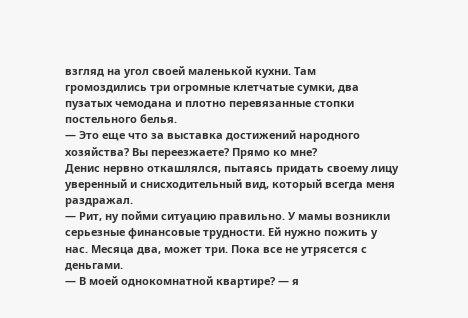взгляд на угол своей маленькой кухни. Там громоздились три огромные клетчатые сумки, два пузатых чемодана и плотно перевязанные стопки постельного белья.
— Это еще что за выставка достижений народного хозяйства? Вы переезжаете? Прямо ко мне?
Денис нервно откашлялся, пытаясь придать своему лицу уверенный и снисходительный вид, который всегда меня раздражал.
— Рит, ну пойми ситуацию правильно. У мамы возникли серьезные финансовые трудности. Ей нужно пожить у нас. Месяца два, может три. Пока все не утрясется с деньгами.
— В моей однокомнатной квартире? — я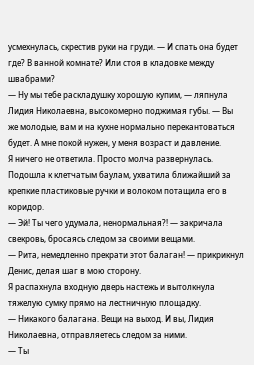усмехнулась, скрестив руки на груди. — И спать она будет где? В ванной комнате? Или стоя в кладовке между швабрами?
— Ну мы тебе раскладушку хорошую купим, — ляпнула Лидия Николаевна, высокомерно поджимая губы. — Вы же молодые, вам и на кухне нормально перекантоваться будет. А мне покой нужен, у меня возраст и давление.
Я ничего не ответила. Просто молча развернулась. Подошла к клетчатым баулам, ухватила ближайший за крепкие пластиковые ручки и волоком потащила его в коридор.
— Эй! Ты чего удумала, ненормальная?! — закричала свекровь, бросаясь следом за своими вещами.
— Рита, немедленно прекрати этот балаган! — прикрикнул Денис, делая шаг в мою сторону.
Я распахнула входную дверь настежь и вытолкнула тяжелую сумку прямо на лестничную площадку.
— Никакого балагана. Вещи на выход. И вы, Лидия Николаевна, отправляетесь следом за ними.
— Ты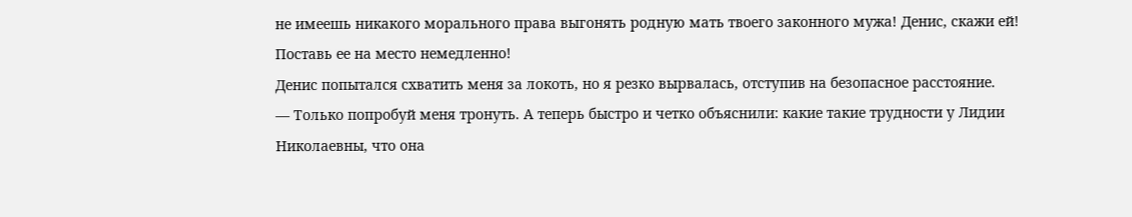не имеешь никакого морального права выгонять родную мать твоего законного мужа! Денис, скажи ей! Поставь ее на место немедленно!
Денис попытался схватить меня за локоть, но я резко вырвалась, отступив на безопасное расстояние.
— Только попробуй меня тронуть. А теперь быстро и четко объяснили: какие такие трудности у Лидии Николаевны, что она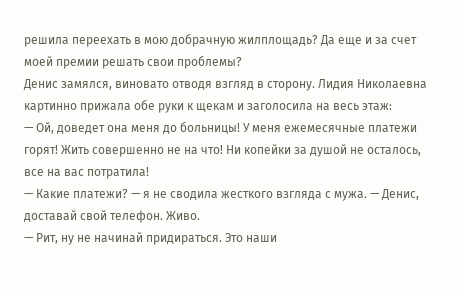решила переехать в мою добрачную жилплощадь? Да еще и за счет моей премии решать свои проблемы?
Денис замялся, виновато отводя взгляд в сторону. Лидия Николаевна картинно прижала обе руки к щекам и заголосила на весь этаж:
— Ой, доведет она меня до больницы! У меня ежемесячные платежи горят! Жить совершенно не на что! Ни копейки за душой не осталось, все на вас потратила!
— Какие платежи? — я не сводила жесткого взгляда с мужа. — Денис, доставай свой телефон. Живо.
— Рит, ну не начинай придираться. Это наши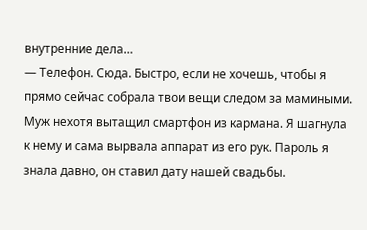внутренние дела…
— Телефон. Сюда. Быстро, если не хочешь, чтобы я прямо сейчас собрала твои вещи следом за мамиными.
Муж нехотя вытащил смартфон из кармана. Я шагнула к нему и сама вырвала аппарат из его рук. Пароль я знала давно, он ставил дату нашей свадьбы.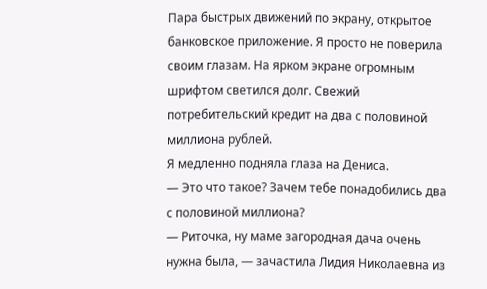Пара быстрых движений по экрану, открытое банковское приложение. Я просто не поверила своим глазам. На ярком экране огромным шрифтом светился долг. Свежий потребительский кредит на два с половиной миллиона рублей.
Я медленно подняла глаза на Дениса.
— Это что такое? Зачем тебе понадобились два с половиной миллиона?
— Риточка, ну маме загородная дача очень нужна была, — зачастила Лидия Николаевна из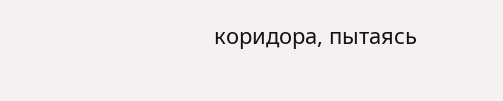коридора, пытаясь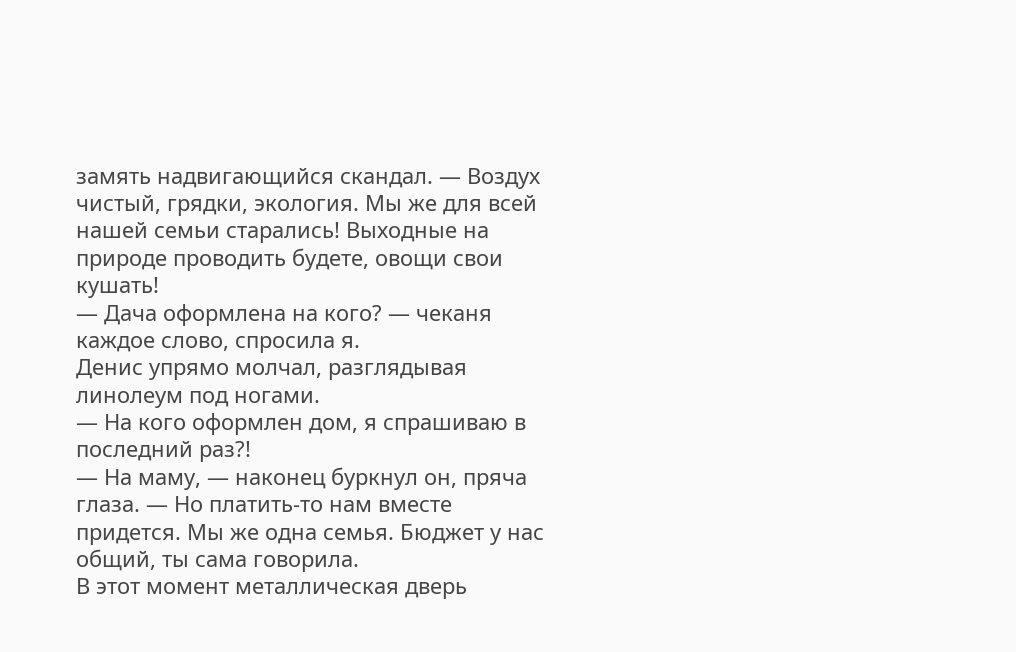замять надвигающийся скандал. — Воздух чистый, грядки, экология. Мы же для всей нашей семьи старались! Выходные на природе проводить будете, овощи свои кушать!
— Дача оформлена на кого? — чеканя каждое слово, спросила я.
Денис упрямо молчал, разглядывая линолеум под ногами.
— На кого оформлен дом, я спрашиваю в последний раз?!
— На маму, — наконец буркнул он, пряча глаза. — Но платить-то нам вместе придется. Мы же одна семья. Бюджет у нас общий, ты сама говорила.
В этот момент металлическая дверь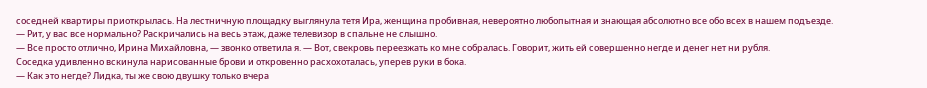соседней квартиры приоткрылась. На лестничную площадку выглянула тетя Ира, женщина пробивная, невероятно любопытная и знающая абсолютно все обо всех в нашем подъезде.
— Рит, у вас все нормально? Раскричались на весь этаж, даже телевизор в спальне не слышно.
— Все просто отлично, Ирина Михайловна, — звонко ответила я. — Вот, свекровь переезжать ко мне собралась. Говорит, жить ей совершенно негде и денег нет ни рубля.
Соседка удивленно вскинула нарисованные брови и откровенно расхохоталась, уперев руки в бока.
— Как это негде? Лидка, ты же свою двушку только вчера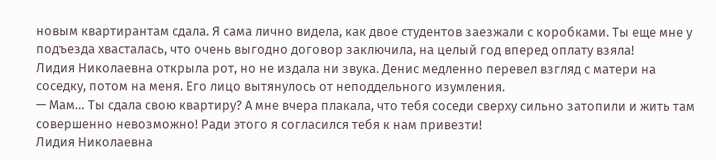новым квартирантам сдала. Я сама лично видела, как двое студентов заезжали с коробками. Ты еще мне у подъезда хвасталась, что очень выгодно договор заключила, на целый год вперед оплату взяла!
Лидия Николаевна открыла рот, но не издала ни звука. Денис медленно перевел взгляд с матери на соседку, потом на меня. Его лицо вытянулось от неподдельного изумления.
— Мам… Ты сдала свою квартиру? А мне вчера плакала, что тебя соседи сверху сильно затопили и жить там совершенно невозможно! Ради этого я согласился тебя к нам привезти!
Лидия Николаевна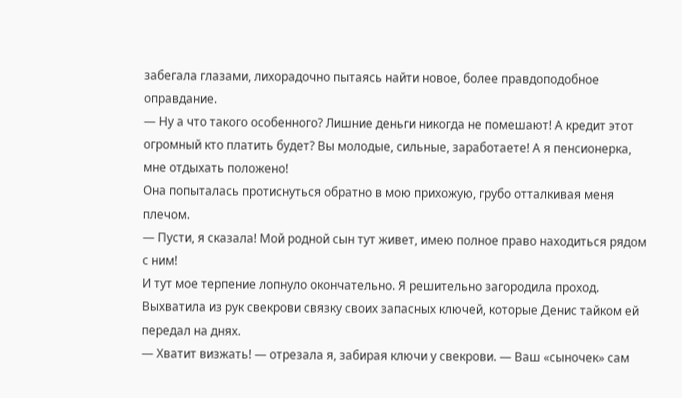забегала глазами, лихорадочно пытаясь найти новое, более правдоподобное оправдание.
— Ну а что такого особенного? Лишние деньги никогда не помешают! А кредит этот огромный кто платить будет? Вы молодые, сильные, заработаете! А я пенсионерка, мне отдыхать положено!
Она попыталась протиснуться обратно в мою прихожую, грубо отталкивая меня плечом.
— Пусти, я сказала! Мой родной сын тут живет, имею полное право находиться рядом с ним!
И тут мое терпение лопнуло окончательно. Я решительно загородила проход. Выхватила из рук свекрови связку своих запасных ключей, которые Денис тайком ей передал на днях.
— Хватит визжать! — отрезала я, забирая ключи у свекрови. — Ваш «сыночек» сам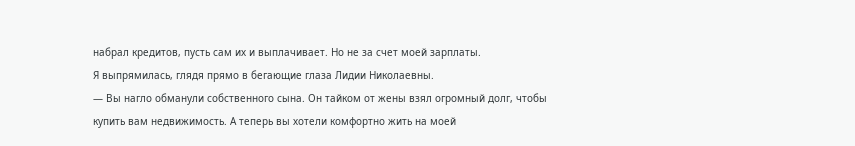набрал кредитов, пусть сам их и выплачивает. Но не за счет моей зарплаты.
Я выпрямилась, глядя прямо в бегающие глаза Лидии Николаевны.
— Вы нагло обманули собственного сына. Он тайком от жены взял огромный долг, чтобы купить вам недвижимость. А теперь вы хотели комфортно жить на моей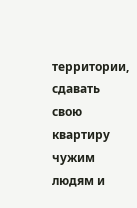территории, сдавать свою квартиру чужим людям и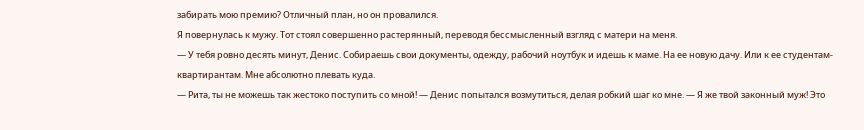забирать мою премию? Отличный план, но он провалился.
Я повернулась к мужу. Тот стоял совершенно растерянный, переводя бессмысленный взгляд с матери на меня.
— У тебя ровно десять минут, Денис. Собираешь свои документы, одежду, рабочий ноутбук и идешь к маме. На ее новую дачу. Или к ее студентам-квартирантам. Мне абсолютно плевать куда.
— Рита, ты не можешь так жестоко поступить со мной! — Денис попытался возмутиться, делая робкий шаг ко мне. — Я же твой законный муж! Это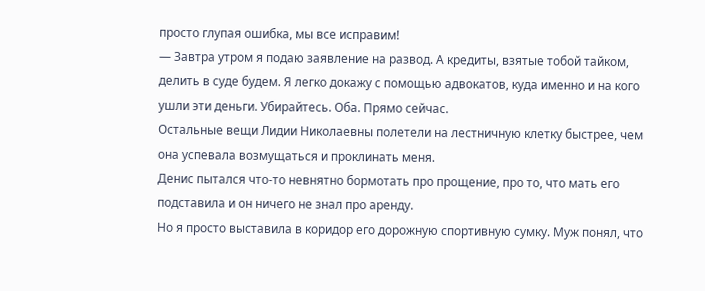просто глупая ошибка, мы все исправим!
— Завтра утром я подаю заявление на развод. А кредиты, взятые тобой тайком, делить в суде будем. Я легко докажу с помощью адвокатов, куда именно и на кого ушли эти деньги. Убирайтесь. Оба. Прямо сейчас.
Остальные вещи Лидии Николаевны полетели на лестничную клетку быстрее, чем она успевала возмущаться и проклинать меня.
Денис пытался что-то невнятно бормотать про прощение, про то, что мать его подставила и он ничего не знал про аренду.
Но я просто выставила в коридор его дорожную спортивную сумку. Муж понял, что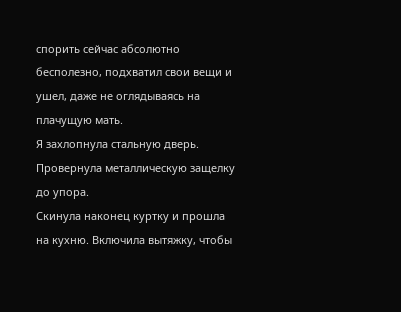спорить сейчас абсолютно бесполезно, подхватил свои вещи и ушел, даже не оглядываясь на плачущую мать.
Я захлопнула стальную дверь. Провернула металлическую защелку до упора.
Скинула наконец куртку и прошла на кухню. Включила вытяжку, чтобы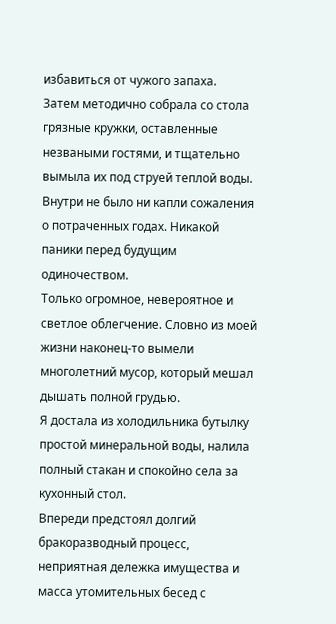избавиться от чужого запаха.
Затем методично собрала со стола грязные кружки, оставленные незваными гостями, и тщательно вымыла их под струей теплой воды.
Внутри не было ни капли сожаления о потраченных годах. Никакой паники перед будущим одиночеством.
Только огромное, невероятное и светлое облегчение. Словно из моей жизни наконец-то вымели многолетний мусор, который мешал дышать полной грудью.
Я достала из холодильника бутылку простой минеральной воды, налила полный стакан и спокойно села за кухонный стол.
Впереди предстоял долгий бракоразводный процесс, неприятная дележка имущества и масса утомительных бесед с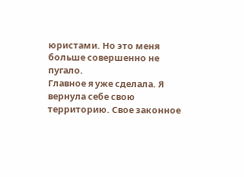юристами. Но это меня больше совершенно не пугало.
Главное я уже сделала. Я вернула себе свою территорию. Свое законное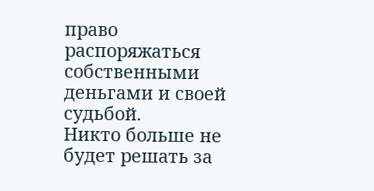право распоряжаться собственными деньгами и своей судьбой.
Никто больше не будет решать за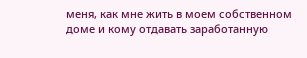меня, как мне жить в моем собственном доме и кому отдавать заработанную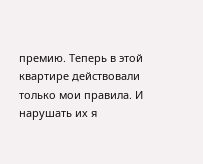премию. Теперь в этой квартире действовали только мои правила. И нарушать их я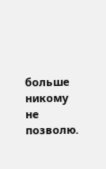больше никому не позволю.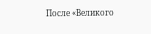После «Великого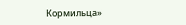Кормильца»